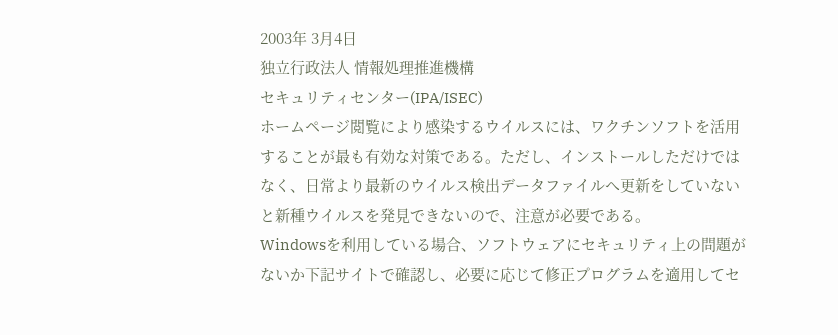2003年 3月4日
独立行政法人 情報処理推進機構
セキュリティセンター(IPA/ISEC)
ホームページ閲覧により感染するウイルスには、ワクチンソフトを活用することが最も有効な対策である。ただし、インストールしただけではなく、日常より最新のウイルス検出データファイルへ更新をしていないと新種ウイルスを発見できないので、注意が必要である。
Windowsを利用している場合、ソフトウェアにセキュリティ上の問題がないか下記サイトで確認し、必要に応じて修正プログラムを適用してセ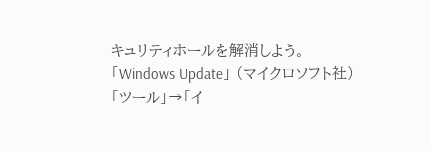キュリティホールを解消しよう。
「Windows Update」 (マイクロソフト社)
「ツール」→「イ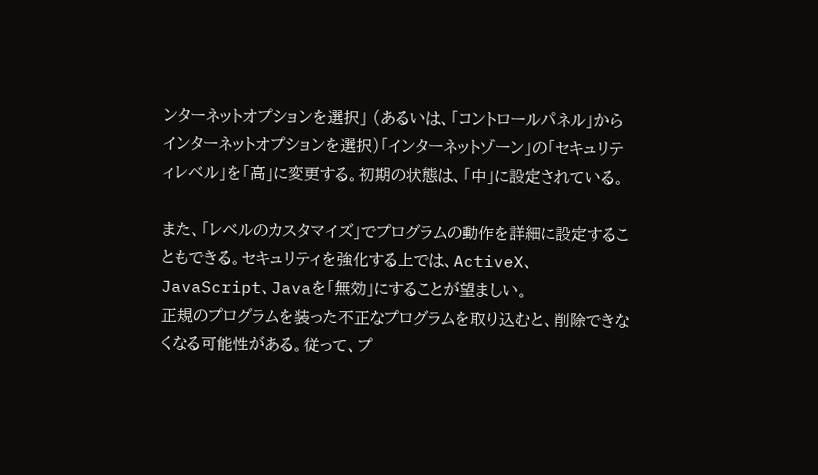ンターネットオプションを選択」 (あるいは、「コントロールパネル」からインターネットオプションを選択)「インターネットゾーン」の「セキュリティレベル」を「高」に変更する。初期の状態は、「中」に設定されている。

また、「レベルのカスタマイズ」でプログラムの動作を詳細に設定することもできる。セキュリティを強化する上では、ActiveX、JavaScript、Javaを「無効」にすることが望ましい。
正規のプログラムを装った不正なプログラムを取り込むと、削除できなくなる可能性がある。従って、プ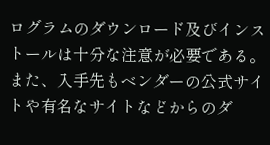ログラムのダウンロード及びインストールは十分な注意が必要である。また、入手先もベンダーの公式サイトや有名なサイトなどからのダ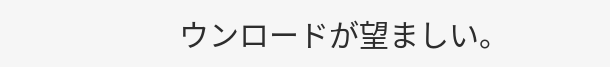ウンロードが望ましい。